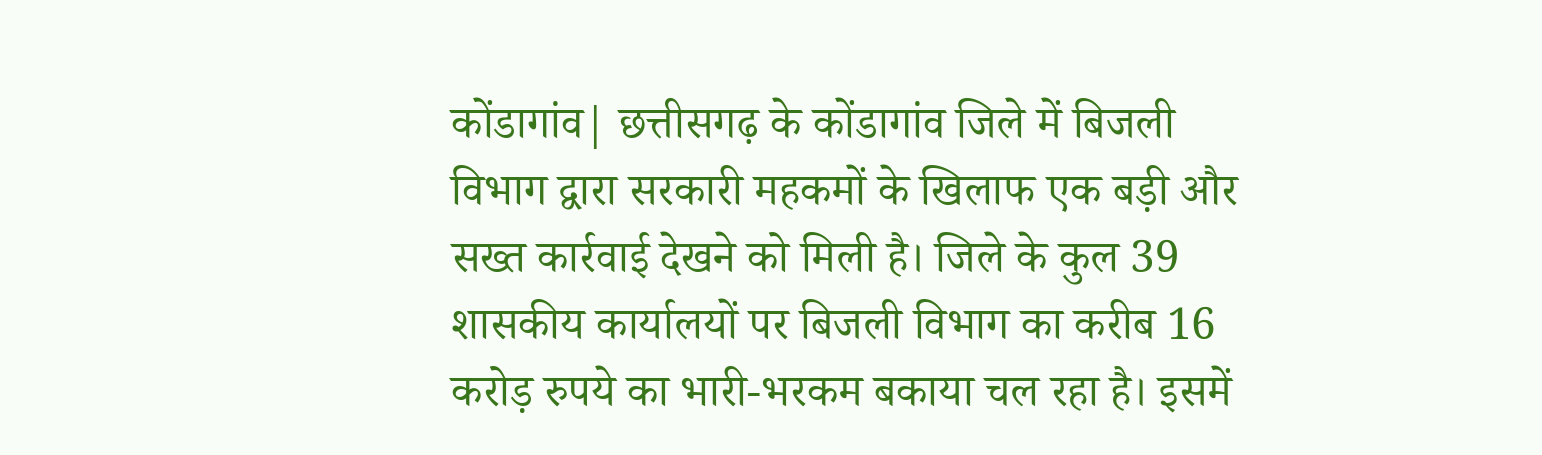कोंडागांव| छत्तीसगढ़ के कोंडागांव जिले में बिजली विभाग द्वारा सरकारी महकमों के खिलाफ एक बड़ी और सख्त कार्रवाई देखने को मिली है। जिले के कुल 39 शासकीय कार्यालयों पर बिजली विभाग का करीब 16 करोड़ रुपये का भारी-भरकम बकाया चल रहा है। इसमें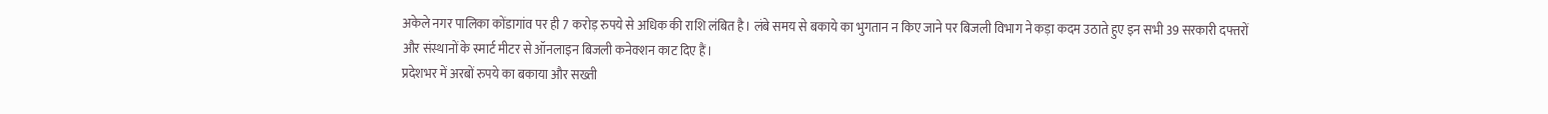अकेले नगर पालिका कोंडागांव पर ही 7 करोड़ रुपये से अधिक की राशि लंबित है। लंबे समय से बकाये का भुगतान न किए जाने पर बिजली विभाग ने कड़ा कदम उठाते हुए इन सभी 39 सरकारी दफ्तरों और संस्थानों के स्मार्ट मीटर से ऑनलाइन बिजली कनेक्शन काट दिए हैं।
प्रदेशभर में अरबों रुपये का बकाया और सख्ती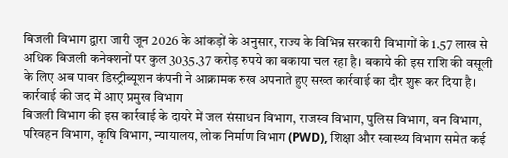बिजली विभाग द्वारा जारी जून 2026 के आंकड़ों के अनुसार, राज्य के विभिन्न सरकारी विभागों के 1.57 लाख से अधिक बिजली कनेक्शनों पर कुल 3035.37 करोड़ रुपये का बकाया चल रहा है। बकाये की इस राशि की वसूली के लिए अब पावर डिस्ट्रीब्यूशन कंपनी ने आक्रामक रुख अपनाते हुए सख्त कार्रवाई का दौर शुरू कर दिया है।
कार्रवाई की जद में आए प्रमुख विभाग
बिजली विभाग की इस कार्रवाई के दायरे में जल संसाधन विभाग, राजस्व विभाग, पुलिस विभाग, वन विभाग, परिवहन विभाग, कृषि विभाग, न्यायालय, लोक निर्माण विभाग (PWD), शिक्षा और स्वास्थ्य विभाग समेत कई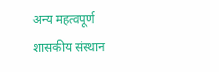अन्य महत्वपूर्ण शासकीय संस्थान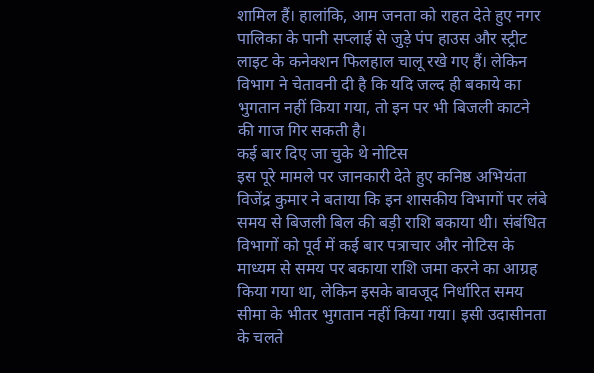शामिल हैं। हालांकि, आम जनता को राहत देते हुए नगर पालिका के पानी सप्लाई से जुड़े पंप हाउस और स्ट्रीट लाइट के कनेक्शन फिलहाल चालू रखे गए हैं। लेकिन विभाग ने चेतावनी दी है कि यदि जल्द ही बकाये का भुगतान नहीं किया गया, तो इन पर भी बिजली काटने की गाज गिर सकती है।
कई बार दिए जा चुके थे नोटिस
इस पूरे मामले पर जानकारी देते हुए कनिष्ठ अभियंता विजेंद्र कुमार ने बताया कि इन शासकीय विभागों पर लंबे समय से बिजली बिल की बड़ी राशि बकाया थी। संबंधित विभागों को पूर्व में कई बार पत्राचार और नोटिस के माध्यम से समय पर बकाया राशि जमा करने का आग्रह किया गया था, लेकिन इसके बावजूद निर्धारित समय सीमा के भीतर भुगतान नहीं किया गया। इसी उदासीनता के चलते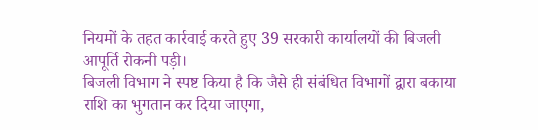नियमों के तहत कार्रवाई करते हुए 39 सरकारी कार्यालयों की बिजली आपूर्ति रोकनी पड़ी।
बिजली विभाग ने स्पष्ट किया है कि जैसे ही संबंधित विभागों द्वारा बकाया राशि का भुगतान कर दिया जाएगा,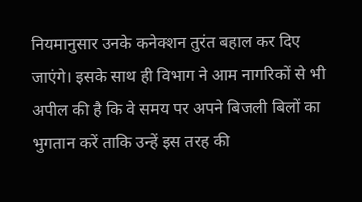नियमानुसार उनके कनेक्शन तुरंत बहाल कर दिए जाएंगे। इसके साथ ही विभाग ने आम नागरिकों से भी अपील की है कि वे समय पर अपने बिजली बिलों का भुगतान करें ताकि उन्हें इस तरह की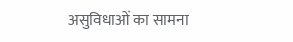असुविधाओं का सामना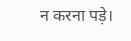न करना पड़े।